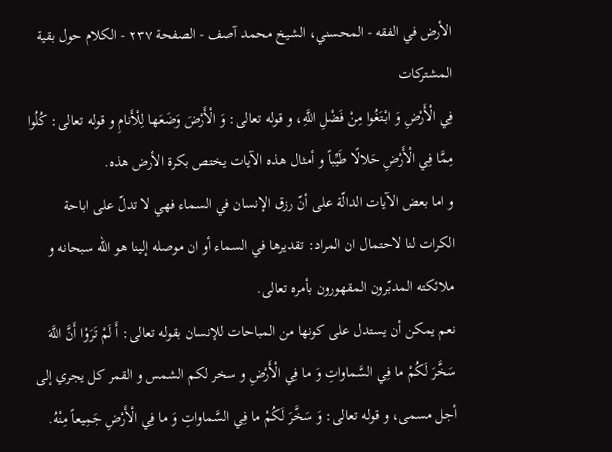الأرض في الفقه - المحسني، الشيخ محمد آصف - الصفحة ٢٣٧ - الكلام حول بقية المشتركات
فِي الْأَرْضِ وَ ابْتَغُوا مِنْ فَضْلِ اللَّهِ، و قوله تعالى: وَ الْأَرْضَ وَضَعَها لِلْأَنامِ و قوله تعالى: كُلُوا مِمَّا فِي الْأَرْضِ حَلالًا طَيِّباً و أمثال هذه الآيات يختص بكرة الأرض هذه.
و اما بعض الآيات الدالّة على أنّ رزق الإنسان في السماء فهي لا تدلّ على اباحة الكرات لنا لاحتمال ان المراد: تقديرها في السماء أو ان موصله إلينا هو اللّه سبحانه و ملائكته المدبّرون المقهورون بأمره تعالى.
نعم يمكن أن يستدل على كونها من المباحات للإنسان بقوله تعالى: أَ لَمْ تَرَوْا أَنَّ اللَّهَ سَخَّرَ لَكُمْ ما فِي السَّماواتِ وَ ما فِي الْأَرْضِ و سخر لكم الشمس و القمر كل يجري إلى أجل مسمى، و قوله تعالى: وَ سَخَّرَ لَكُمْ ما فِي السَّماواتِ وَ ما فِي الْأَرْضِ جَمِيعاً مِنْهُ.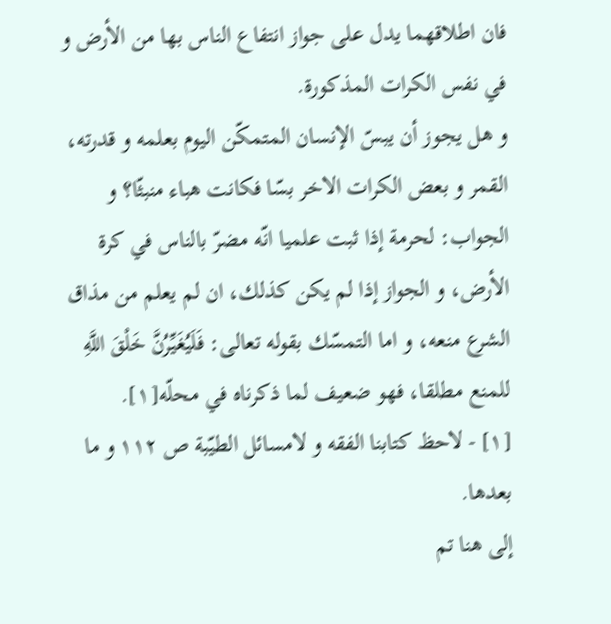فان اطلاقهما يدل على جواز انتفاع الناس بها من الأرض و في نفس الكرات المذكورة.
و هل يجوز أن يبسّ الإنسان المتمكّن اليوم بعلمه و قدرته، القمر و بعض الكرات الاخر بسّا فكانت هباء منبثّا؟ و الجواب: لحرمة إذا ثبت علميا انّه مضرّ بالناس في كرة الأرض، و الجواز إذا لم يكن كذلك، ان لم يعلم من مذاق الشرع منعه، و اما التمسّك بقوله تعالى: فَلَيُغَيِّرُنَّ خَلْقَ اللَّهِ للمنع مطلقا، فهو ضعيف لما ذكرناه في محلّه[١].
[١] - لاحظ كتابنا الفقه و لامسائل الطيّبة ص ١١٢ و ما بعدها.
إلى هنا تم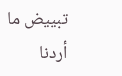تبييض ما أردنا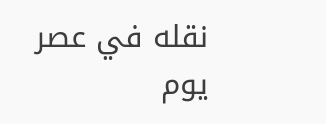نقله في عصر يوم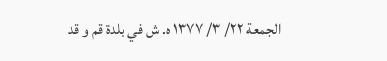الجمعة ٢٢/ ٣/ ١٣٧٧ ه. ش في بلدة قم و قد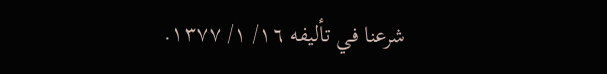شرعنا في تأليفه ١٦/ ١/ ١٣٧٧.